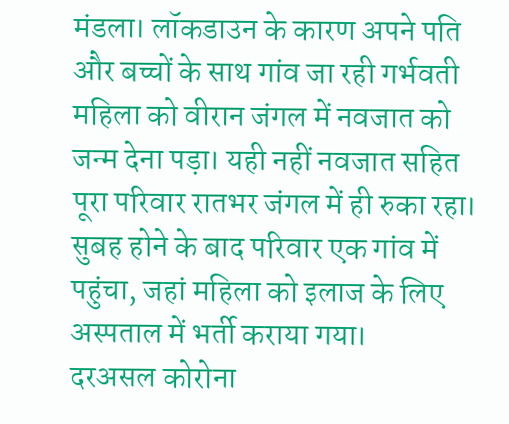मंडला। लॉकडाउन के कारण अपने पति और बच्चों के साथ गांव जा रही गर्भवती महिला को वीरान जंगल में नवजात को जन्म देना पड़ा। यही नहीं नवजात सहित पूरा परिवार रातभर जंगल में ही रुका रहा। सुबह होने के बाद परिवार एक गांव में पहुंचा, जहां महिला को इलाज के लिए अस्पताल में भर्ती कराया गया।
दरअसल कोरोना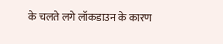के चलते लगे लॉकडाउन के कारण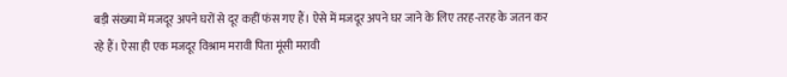बड़ी संख्या में मजदूर अपने घरों से दूर कहीं फंस गए हैं। ऐसे में मजदूर अपने घर जाने के लिए तरह-तरह के जतन कर रहे हैं। ऐसा ही एक मजदूर विश्राम मरावी पिता मूंसी मरावी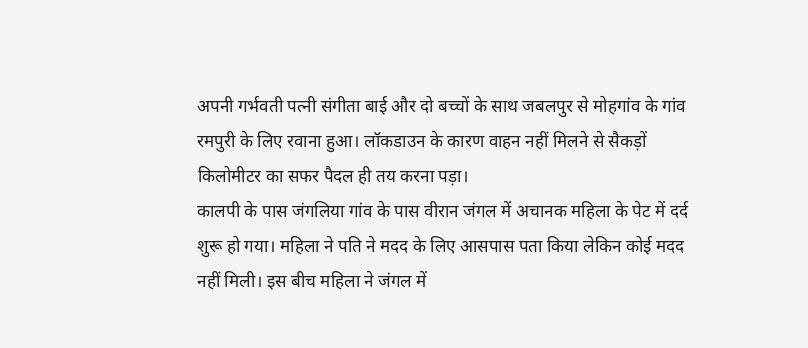अपनी गर्भवती पत्नी संगीता बाई और दो बच्चों के साथ जबलपुर से मोहगांव के गांव रमपुरी के लिए रवाना हुआ। लॉकडाउन के कारण वाहन नहीं मिलने से सैकड़ों किलोमीटर का सफर पैदल ही तय करना पड़ा।
कालपी के पास जंगलिया गांव के पास वीरान जंगल में अचानक महिला के पेट में दर्द शुरू हो गया। महिला ने पति ने मदद के लिए आसपास पता किया लेकिन कोई मदद नहीं मिली। इस बीच महिला ने जंगल में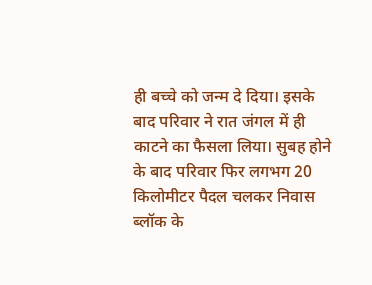ही बच्चे को जन्म दे दिया। इसके बाद परिवार ने रात जंगल में ही काटने का फैसला लिया। सुबह होने के बाद परिवार फिर लगभग 20 किलोमीटर पैदल चलकर निवास ब्लॉक के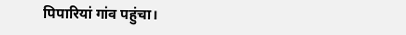पिपारियां गांव पहुंचा।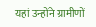यहां उन्होंने ग्रामीणों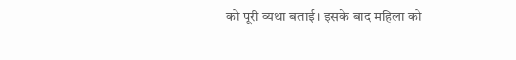को पूरी व्यथा बताई। इसके बाद महिला को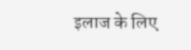इलाज के लिए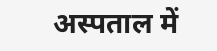अस्पताल में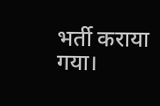भर्ती कराया गया।